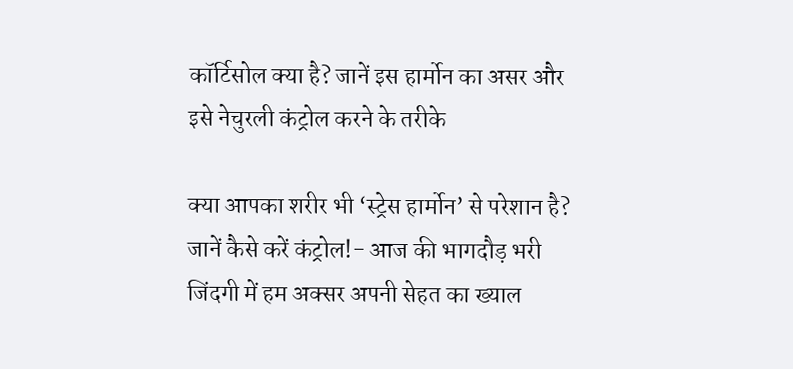कॉर्टिसोल क्या है? जानें इस हार्मोन का असर और इसे नेचुरली कंट्रोल करने के तरीके

क्या आपका शरीर भी ‘स्ट्रेस हार्मोन’ से परेशान है? जानें कैसे करें कंट्रोल!- आज की भागदौड़ भरी जिंदगी में हम अक्सर अपनी सेहत का ख्याल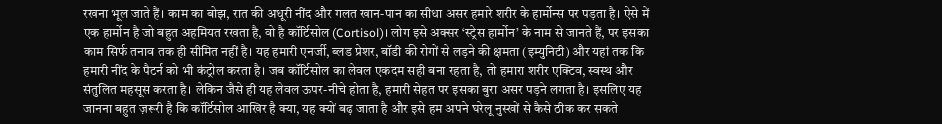रखना भूल जाते हैं। काम का बोझ, रात की अधूरी नींद और गलत खान-पान का सीधा असर हमारे शरीर के हार्मोन्स पर पड़ता है। ऐसे में एक हार्मोन है जो बहुत अहमियत रखता है, वो है कॉर्टिसोल (Cortisol)। लोग इसे अक्सर ‘स्ट्रेस हार्मोन’ के नाम से जानते हैं, पर इसका काम सिर्फ तनाव तक ही सीमित नहीं है। यह हमारी एनर्जी, ब्लड प्रेशर, बॉडी की रोगों से लड़ने की क्षमता (इम्युनिटी) और यहां तक कि हमारी नींद के पैटर्न को भी कंट्रोल करता है। जब कॉर्टिसोल का लेवल एकदम सही बना रहता है, तो हमारा शरीर एक्टिव, स्वस्थ और संतुलित महसूस करता है। लेकिन जैसे ही यह लेवल ऊपर-नीचे होता है, हमारी सेहत पर इसका बुरा असर पड़ने लगता है। इसलिए यह जानना बहुत ज़रूरी है कि कॉर्टिसोल आखिर है क्या, यह क्यों बढ़ जाता है और इसे हम अपने घरेलू नुस्खों से कैसे ठीक कर सकते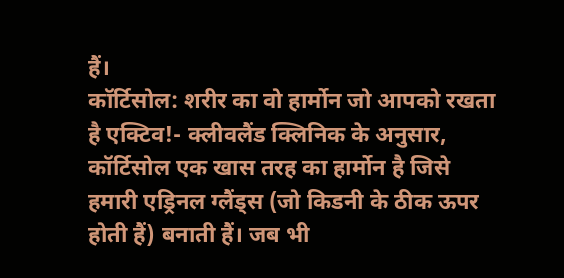हैं।
कॉर्टिसोल: शरीर का वो हार्मोन जो आपको रखता है एक्टिव!- क्लीवलैंड क्लिनिक के अनुसार, कॉर्टिसोल एक खास तरह का हार्मोन है जिसे हमारी एड्रिनल ग्लैंड्स (जो किडनी के ठीक ऊपर होती हैं) बनाती हैं। जब भी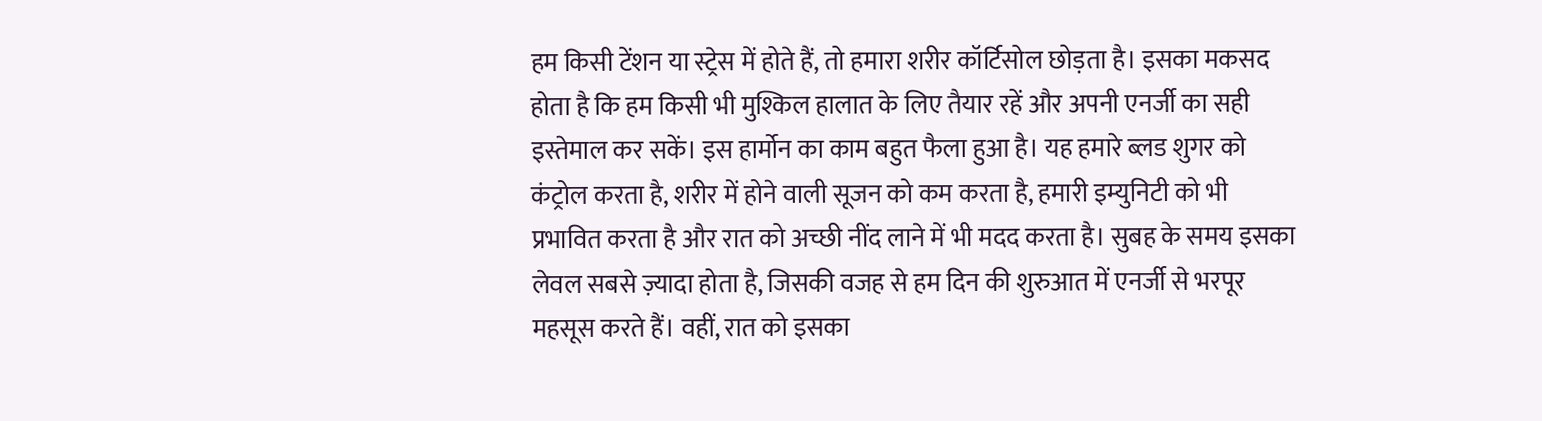हम किसी टेंशन या स्ट्रेस में होते हैं, तो हमारा शरीर कॉर्टिसोल छोड़ता है। इसका मकसद होता है कि हम किसी भी मुश्किल हालात के लिए तैयार रहें और अपनी एनर्जी का सही इस्तेमाल कर सकें। इस हार्मोन का काम बहुत फैला हुआ है। यह हमारे ब्लड शुगर को कंट्रोल करता है, शरीर में होने वाली सूजन को कम करता है, हमारी इम्युनिटी को भी प्रभावित करता है और रात को अच्छी नींद लाने में भी मदद करता है। सुबह के समय इसका लेवल सबसे ज़्यादा होता है, जिसकी वजह से हम दिन की शुरुआत में एनर्जी से भरपूर महसूस करते हैं। वहीं, रात को इसका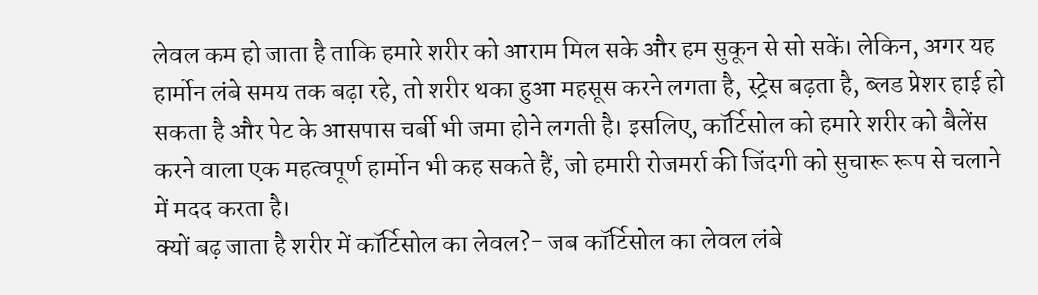लेवल कम हो जाता है ताकि हमारे शरीर को आराम मिल सके और हम सुकून से सो सकें। लेकिन, अगर यह हार्मोन लंबे समय तक बढ़ा रहे, तो शरीर थका हुआ महसूस करने लगता है, स्ट्रेस बढ़ता है, ब्लड प्रेशर हाई हो सकता है और पेट के आसपास चर्बी भी जमा होने लगती है। इसलिए, कॉर्टिसोल को हमारे शरीर को बैलेंस करने वाला एक महत्वपूर्ण हार्मोन भी कह सकते हैं, जो हमारी रोजमर्रा की जिंदगी को सुचारू रूप से चलाने में मदद करता है।
क्यों बढ़ जाता है शरीर में कॉर्टिसोल का लेवल?- जब कॉर्टिसोल का लेवल लंबे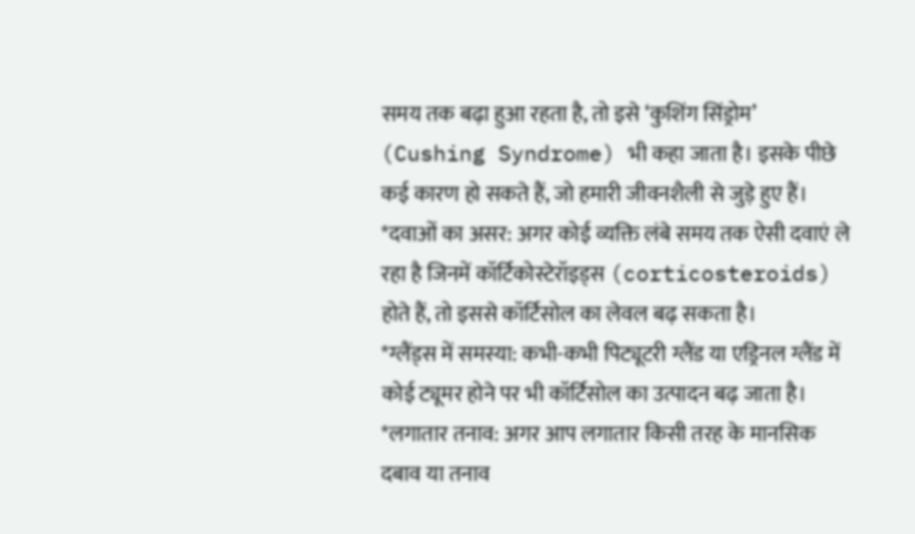समय तक बढ़ा हुआ रहता है, तो इसे ‘कुशिंग सिंड्रोम’ (Cushing Syndrome) भी कहा जाता है। इसके पीछे कई कारण हो सकते हैं, जो हमारी जीवनशैली से जुड़े हुए हैं।
*दवाओं का असर: अगर कोई व्यक्ति लंबे समय तक ऐसी दवाएं ले रहा है जिनमें कॉर्टिकोस्टेरॉइड्स (corticosteroids) होते हैं, तो इससे कॉर्टिसोल का लेवल बढ़ सकता है।
*ग्लैंड्स में समस्या: कभी-कभी पिट्यूटरी ग्लैंड या एड्रिनल ग्लैंड में कोई ट्यूमर होने पर भी कॉर्टिसोल का उत्पादन बढ़ जाता है।
*लगातार तनाव: अगर आप लगातार किसी तरह के मानसिक दबाव या तनाव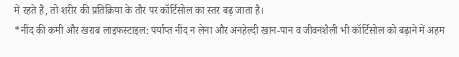में रहते हैं, तो शरीर की प्रतिक्रिया के तौर पर कॉर्टिसोल का स्तर बढ़ जाता है।
*नींद की कमी और खराब लाइफस्टाइल: पर्याप्त नींद न लेना और अनहेल्दी खान-पान व जीवनशैली भी कॉर्टिसोल को बढ़ाने में अहम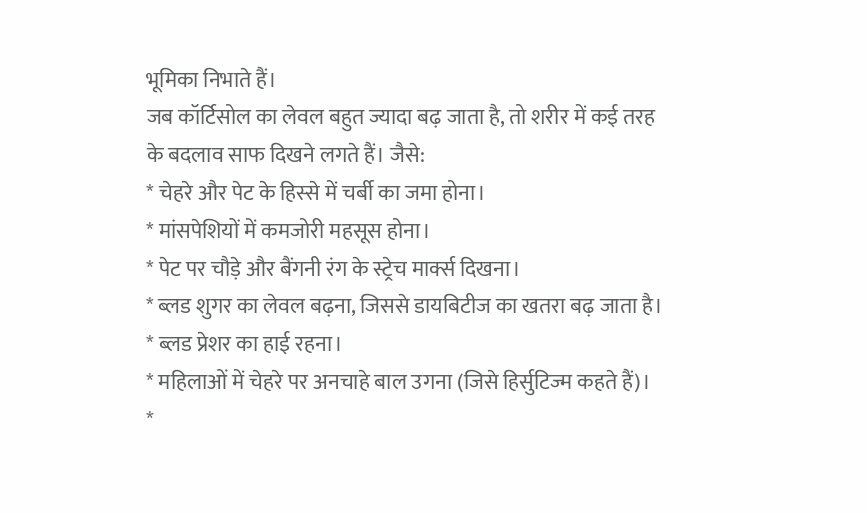भूमिका निभाते हैं।
जब कॉर्टिसोल का लेवल बहुत ज्यादा बढ़ जाता है, तो शरीर में कई तरह के बदलाव साफ दिखने लगते हैं। जैसे:
* चेहरे और पेट के हिस्से में चर्बी का जमा होना।
* मांसपेशियों में कमजोरी महसूस होना।
* पेट पर चौड़े और बैंगनी रंग के स्ट्रेच मार्क्स दिखना।
* ब्लड शुगर का लेवल बढ़ना, जिससे डायबिटीज का खतरा बढ़ जाता है।
* ब्लड प्रेशर का हाई रहना।
* महिलाओं में चेहरे पर अनचाहे बाल उगना (जिसे हिर्सुटिज्म कहते हैं)।
*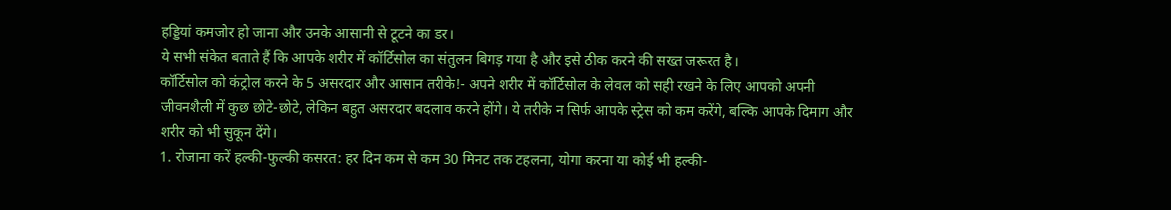हड्डियां कमजोर हो जाना और उनके आसानी से टूटने का डर।
ये सभी संकेत बताते हैं कि आपके शरीर में कॉर्टिसोल का संतुलन बिगड़ गया है और इसे ठीक करने की सख्त जरूरत है।
कॉर्टिसोल को कंट्रोल करने के 5 असरदार और आसान तरीके!- अपने शरीर में कॉर्टिसोल के लेवल को सही रखने के लिए आपको अपनी जीवनशैली में कुछ छोटे-छोटे, लेकिन बहुत असरदार बदलाव करने होंगे। ये तरीके न सिर्फ आपके स्ट्रेस को कम करेंगे, बल्कि आपके दिमाग और शरीर को भी सुकून देंगे।
1. रोजाना करें हल्की-फुल्की कसरत: हर दिन कम से कम 30 मिनट तक टहलना, योगा करना या कोई भी हल्की-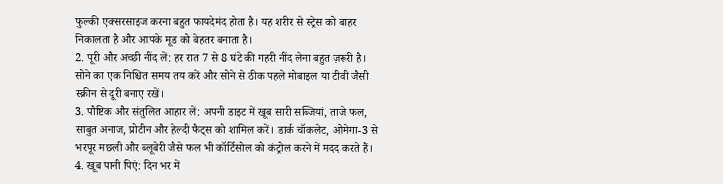फुल्की एक्सरसाइज करना बहुत फायदेमंद होता है। यह शरीर से स्ट्रेस को बाहर निकालता है और आपके मूड को बेहतर बनाता है।
2. पूरी और अच्छी नींद लें: हर रात 7 से 8 घंटे की गहरी नींद लेना बहुत ज़रूरी है। सोने का एक निश्चित समय तय करें और सोने से ठीक पहले मोबाइल या टीवी जैसी स्क्रीन से दूरी बनाए रखें।
3. पौष्टिक और संतुलित आहार लें: अपनी डाइट में खूब सारी सब्जियां, ताजे फल, साबुत अनाज, प्रोटीन और हेल्दी फैट्स को शामिल करें। डार्क चॉकलेट, ओमेगा-3 से भरपूर मछली और ब्लूबेरी जैसे फल भी कॉर्टिसोल को कंट्रोल करने में मदद करते हैं।
4. खूब पानी पिएं: दिन भर में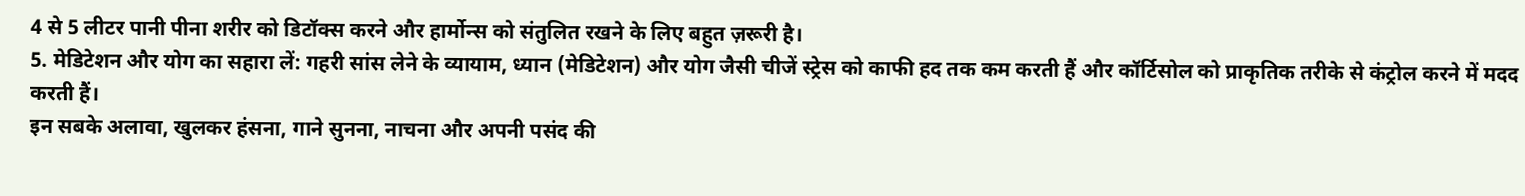4 से 5 लीटर पानी पीना शरीर को डिटॉक्स करने और हार्मोन्स को संतुलित रखने के लिए बहुत ज़रूरी है।
5. मेडिटेशन और योग का सहारा लें: गहरी सांस लेने के व्यायाम, ध्यान (मेडिटेशन) और योग जैसी चीजें स्ट्रेस को काफी हद तक कम करती हैं और कॉर्टिसोल को प्राकृतिक तरीके से कंट्रोल करने में मदद करती हैं।
इन सबके अलावा, खुलकर हंसना, गाने सुनना, नाचना और अपनी पसंद की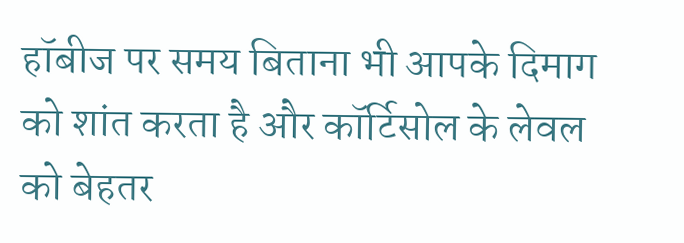हॉबीज पर समय बिताना भी आपके दिमाग को शांत करता है और कॉर्टिसोल के लेवल को बेहतर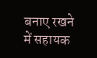बनाए रखने में सहायक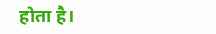होता है।